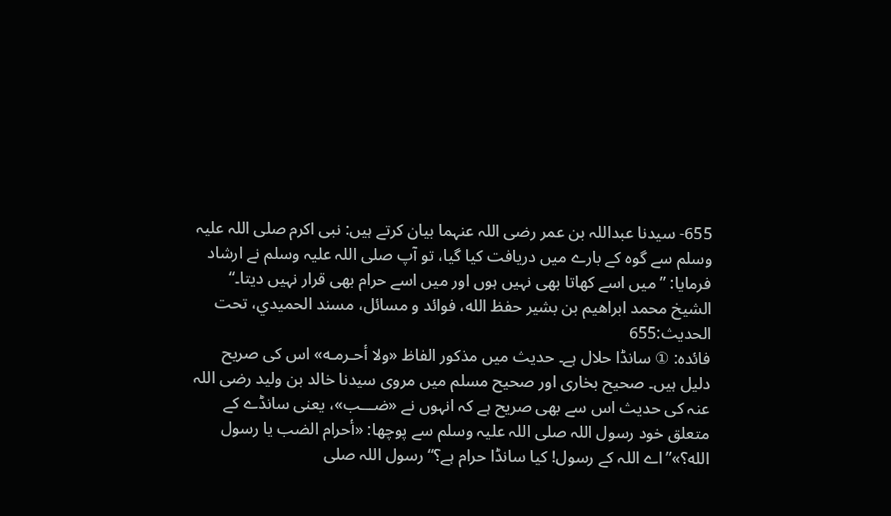655- سیدنا عبداللہ بن عمر رضی اللہ عنہما بیان کرتے ہیں: نبی اکرم صلی اللہ علیہ وسلم سے گوہ کے بارے میں دریافت کیا گیا، تو آپ صلی اللہ علیہ وسلم نے ارشاد فرمایا: ”میں اسے کھاتا بھی نہیں ہوں اور میں اسے حرام بھی قرار نہیں دیتا۔“
الشيخ محمد ابراهيم بن بشير حفظ الله، فوائد و مسائل، مسند الحميدي، تحت الحديث:655
فائدہ: ① سانڈا حلال ہے۔ حدیث میں مذکور الفاظ «ولا أحـرمـه» اس کی صریح دلیل ہیں۔ صحيح بخاری اور صحیح مسلم میں مروی سیدنا خالد بن ولید رضی اللہ عنہ کی حدیث اس سے بھی صریح ہے کہ انہوں نے «ضـــب»، یعنی سانڈے کے متعلق خود رسول اللہ صلی اللہ علیہ وسلم سے پوچھا: «أحرام الضب يا رسول الله؟»”اے اللہ کے رسول! کیا سانڈا حرام ہے؟“ رسول اللہ صلی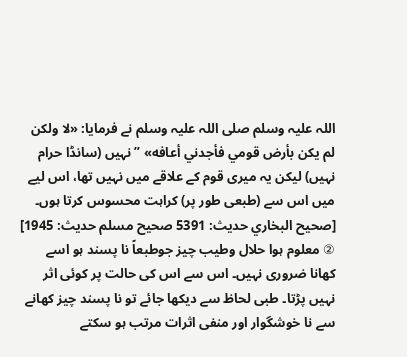اللہ علیہ وسلم صلی اللہ علیہ وسلم نے فرمایا: «لا ولكن لم يكن بأرض قومي فأجدني أعافه» ”نہیں (سانڈا حرام نہیں) لیکن یہ میری قوم کے علاقے میں نہیں تھا، اس لیے میں اس سے (طبعی طور پر) کراہت محسوس کرتا ہوں۔ [صحيح البخاري حديث: 5391 صحيح مسلم حديث: 1945] ② معلوم ہوا حلال وطیب چیز جوطبعاً نا پسند ہو اسے کھانا ضروری نہیں۔ اس سے اس کی حالت پر کوئی اثر نہیں پڑتا۔ طبی لحاظ سے دیکھا جائے تو نا پسند چیز کھانے سے نا خوشگوار اور منفی اثرات مرتب ہو سکتے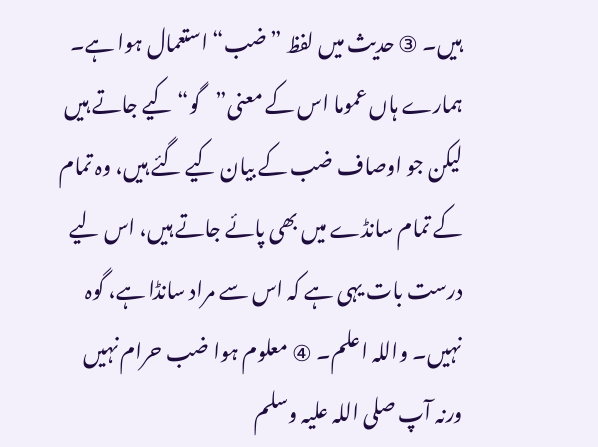ہیں۔ ③ حدیث میں لفظ ”ضب“ استعمال ہوا ہے۔ ہمارے ہاں عموما اس کے معنی”گو“ کیے جاتے ہیں لیکن جو اوصاف ضب کے بیان کیے گئے ہیں، وہ تمام کے تمام سانڈے میں بھی پائے جاتے ہیں، اس لیے درست بات یہی ہے کہ اس سے مراد سانڈا ہے، گوہ نہیں۔ واللہ اعلم۔ ④ معلوم ہوا ضب حرام نہیں ورنہ آپ صلی اللہ علیہ وسلم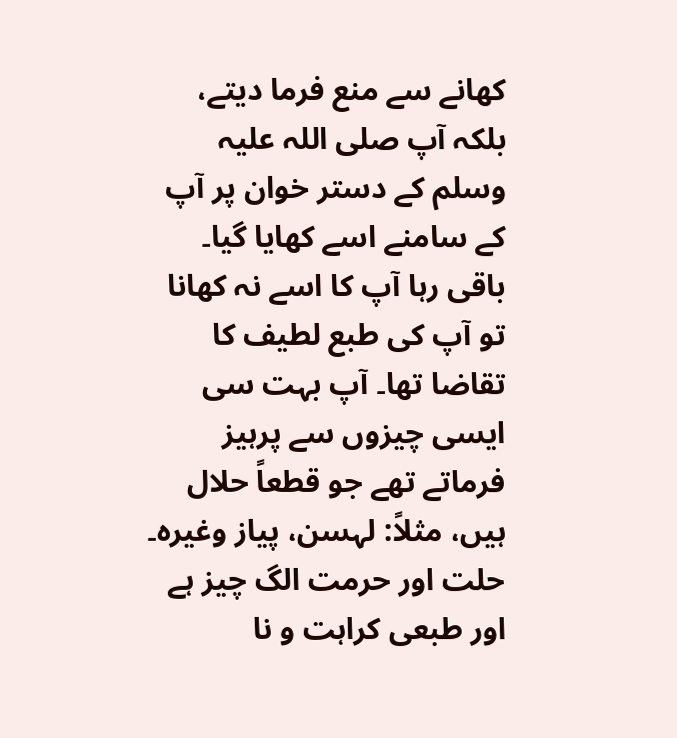کھانے سے منع فرما دیتے، بلکہ آپ صلی اللہ علیہ وسلم کے دستر خوان پر آپ کے سامنے اسے کھایا گیا۔ باقی رہا آپ کا اسے نہ کھانا تو آپ کی طبع لطیف کا تقاضا تھا۔ آپ بہت سی ایسی چیزوں سے پرہیز فرماتے تھے جو قطعاً حلال ہیں، مثلاً: لہسن، پیاز وغیرہ۔ حلت اور حرمت الگ چیز ہے اور طبعی کراہت و نا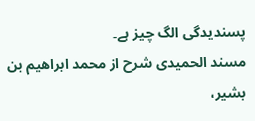پسندیدگی الگ چیز ہے۔
مسند الحمیدی شرح از محمد ابراهيم بن بشير،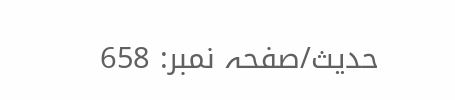حدیث/صفحہ نمبر: 658